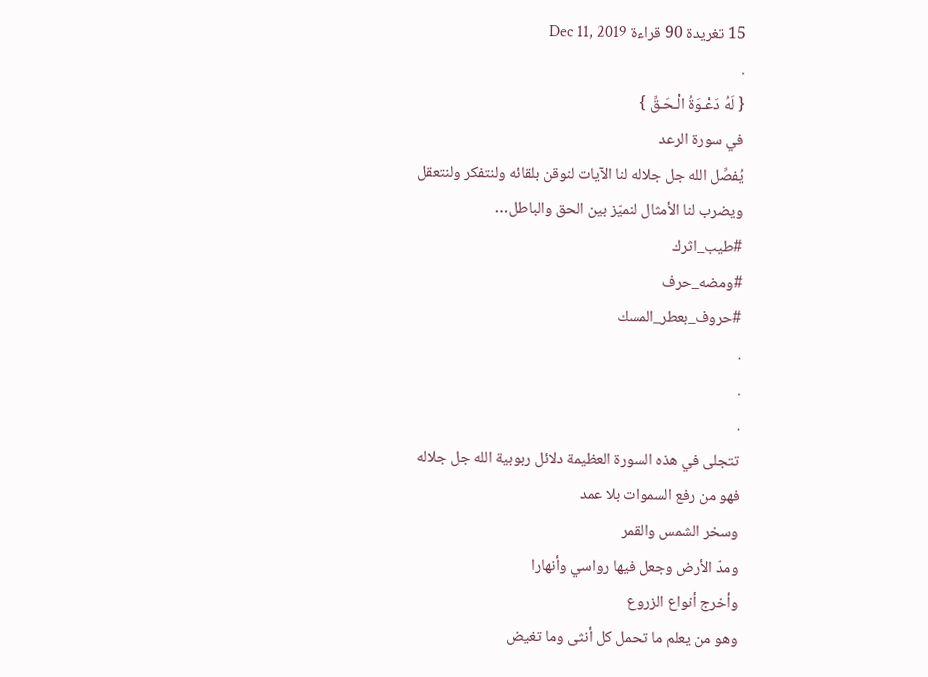15 تغريدة 90 قراءة Dec 11, 2019
.
{ لَهُ دَعْـوَةُ الْـحَـقِّ }
في سورة الرعد
يُفصِّل الله جل جلاله لنا الآيات لنوقن بلقائه ولنتفكر ولنتعقل
ويضرب لنا الأمثال لنميّز بين الحق والباطل…
#طيب_اثرك
#ومضه_حرف
#حروف_بعطر_المسك
.
.
.
تتجلى في هذه السورة العظيمة دلائل ربوبية الله جل جلاله
فهو من رفع السموات بلا عمد
وسخر الشمس والقمر
ومدّ الأرض وجعل فيها رواسي وأنهارا
وأخرج أنواع الزروع
وهو من يعلم ما تحمل كل أنثى وما تغيض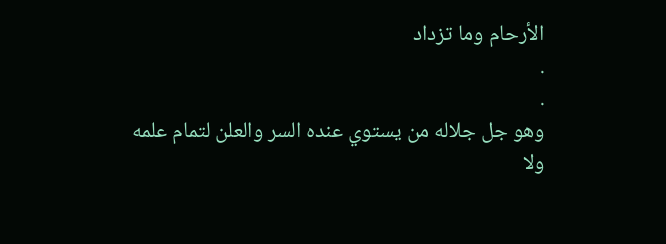الأرحام وما تزداد
.
.
وهو جل جلاله من يستوي عنده السر والعلن لتمام علمه
ولا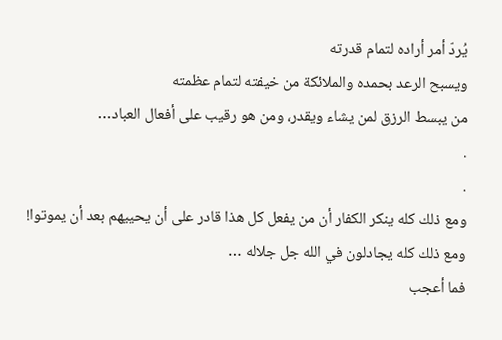يُردّ أمر أراده لتمام قدرته
ويسبح الرعد بحمده والملائكة من خيفته لتمام عظمته
من يبسط الرزق لمن يشاء ويقدر، ومن هو رقيب على أفعال العباد…
.
.
ومع ذلك كله ينكر الكفار أن من يفعل كل هذا قادر على أن يحييهم بعد أن يموتوا!
ومع ذلك كله يجادلون في الله جل جلاله …
فما أعجب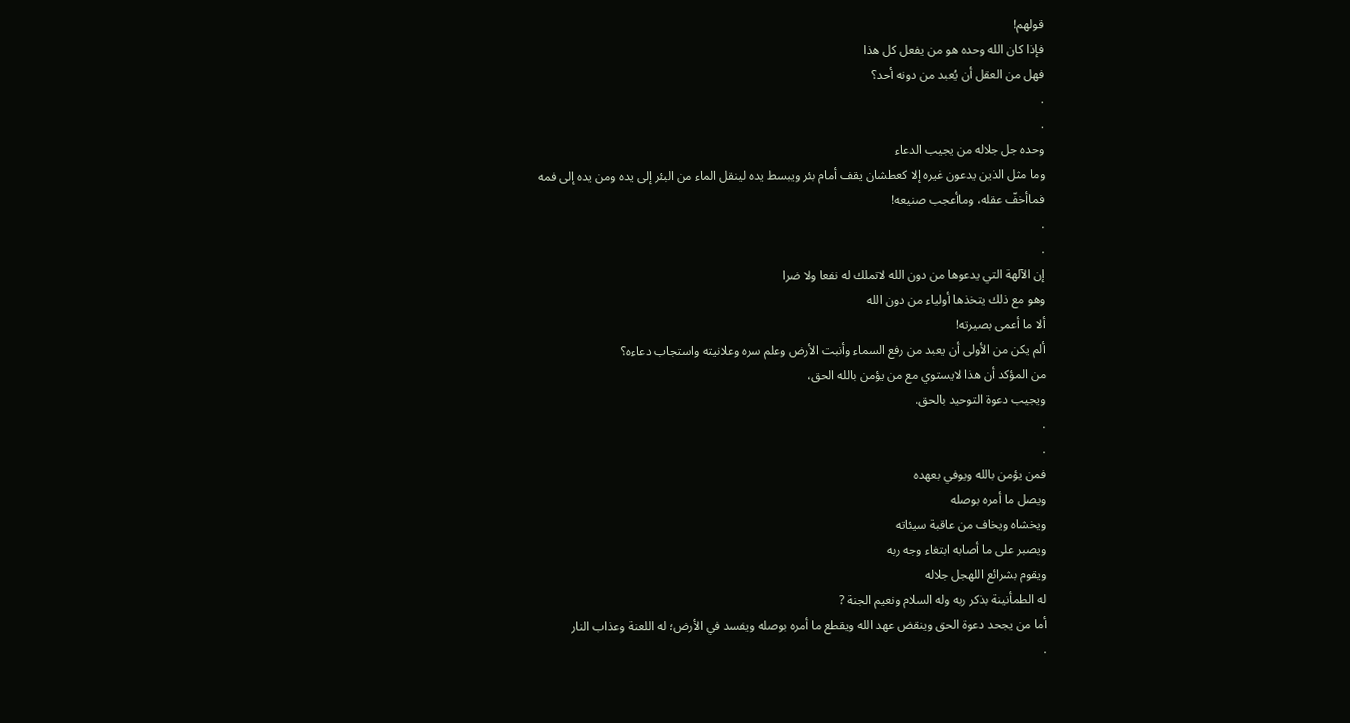قولهم!
فإذا كان الله وحده هو من يفعل كل هذا
فهل من العقل أن يُعبد من دونه أحد؟
.
.
وحده جل جلاله من يجيب الدعاء
وما مثل الذين يدعون غيره إلا كعطشان يقف أمام بئر ويبسط يده لينقل الماء من البئر إلى يده ومن يده إلى فمه
فماأخفّ عقله، وماأعجب صنيعه!
.
.
إن الآلهة التي يدعوها من دون الله لاتملك له نفعا ولا ضرا
وهو مع ذلك يتخذها أولياء من دون الله
ألا ما أعمى بصيرته!
ألم يكن من الأولى أن يعبد من رفع السماء وأنبت الأرض وعلم سره وعلانيته واستجاب دعاءه؟
من المؤكد أن هذا لايستوي مع من يؤمن بالله الحق،
ويجيب دعوة التوحيد بالحق.
.
.
فمن يؤمن بالله ويوفي بعهده
ويصل ما أمره بوصله
ويخشاه ويخاف من عاقبة سيئاته
ويصبر على ما أصابه ابتغاء وجه ربه
ويقوم بشرائع اللهجل جلاله
له الطمأنينة بذكر ربه وله السلام ونعيم الجنة ?
أما من يجحد دعوة الحق وينقض عهد الله ويقطع ما أمره بوصله ويفسد في الأرض؛ له اللعنة وعذاب النار
.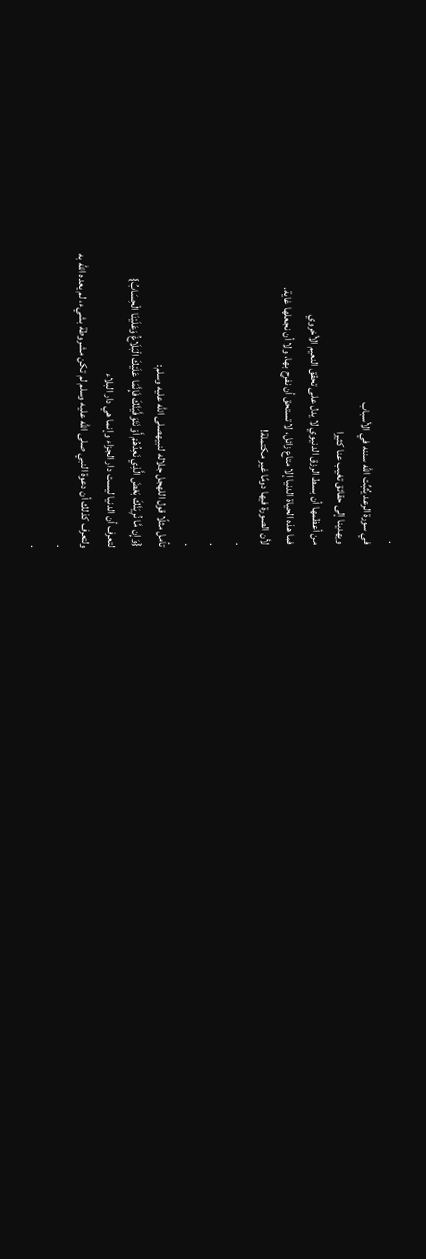.
في سورة الرعد يُثبِّت الله سننه في الأسباب
ويهدينا إلى حقائق تغيب عنا كثيرا
من أعظمها أن بسط الرزق الدنيوي لا يدل على تحقق النعيم الأخروي
فما هذه الحياة الدنيا إلا متاع زائل، لا تستحق أن نفرح بها، ولا أن نجعلها غاية.
لأن الصورة فيها دومًا غير مكتملة!
.
.
.
تأمل مثلًا قول اللهجل جلاله لنبيهصلى الله عليه وسلم:
{وَإِن مَّا نُرِيَنَّكَ بَعْضَ الَّذِي نَعِدُهُمْ أَوْ نَتَوَفَّيَنَّكَ فَإِنَّمَا عَلَيْكَ الْبَلَاغُ وَعَلَيْنَا الْحِسَابُ}
لتعرف أن الدنيا ليست دار الجزاء وإنما هي دار البلاء
ولتعرف كذلك أن دعوة النبي صلى الله عليه وسلم لم تكن مشروطة بشيء، لم يعده الله به
.
.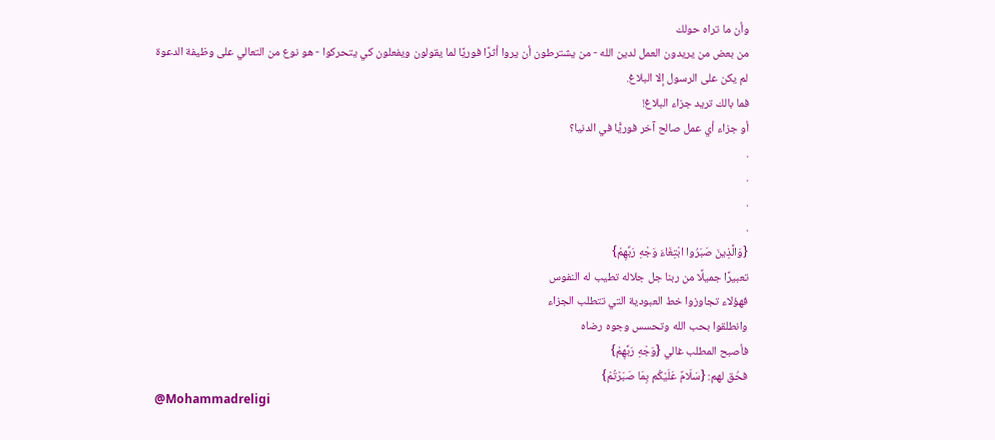وأن ما تراه حولك
من بعض من يريدون العمل لدين الله - من يشترطون أن يروا أثرًا فوريًا لما يقولون ويفعلون كي يتحركوا - هو نوع من التعالي على وظيفة الدعوة
لم يكن على الرسول إلا البلاغ.
فما بالك تريد جزاء البلاغ!
أو جزاء أي عمل صالح آخر فوريًّا في الدنيا؟
.
.
.
.
{وَالَّذِينَ صَبَرُوا ابْتِغَاءَ وَجْهِ رَبِّهِمْ}
تعبيرًا جميلًا من ربنا جل جلاله تطيب له النفوس
فهؤلاء تجاوزوا خط العبودية التي تتطلب الجزاء
وانطلقوا بحب الله وتحسس وجوه رضاه
فأصبح المطلب غالي {وَجْهِ رَبِّهِمْ}
فحُق لهم: {سَلَامٌ عَلَيْكُم بِمَا صَبَرْتُمْ}
@Mohammadreligi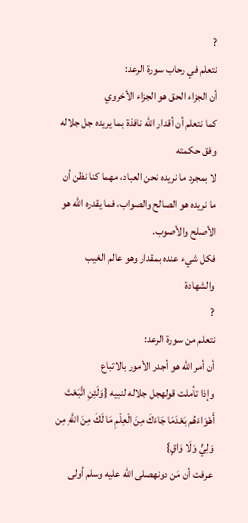?
نتعلم في رحاب سورة الرعد:
أن الجزاء الحق هو الجزاء الأخروي
كما نتعلم أن أقدار الله نافذة بما يريده جل جلاله وفق حكمته
لا بمجرد ما نريده نحن العباد، مهما كنا نظن أن ما نريده هو الصالح والصواب، فما يقدره الله هو الأصلح والأصوب.
فكل شيء عنده بمقدار وهو عالم الغيب والشهادة
?
نتعلم من سورة الرعد:
أن أمر الله هو أجدر الأمور بالاتباع
وإذا تأملت قولهجل جلاله لنبيه {وَلَئِنِ اتَّبَعْتَ أَهْوَاءَهُم بَعْدَمَا جَاءَكَ مِنَ الْعِلْمِ مَا لَكَ مِنَ اللَّهِ مِن وَلِيٍّ وَلَا وَاقٍ}
عرفت أن مَن دونهصلى الله عليه وسلم أولى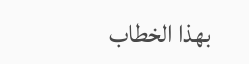بهذا الخطاب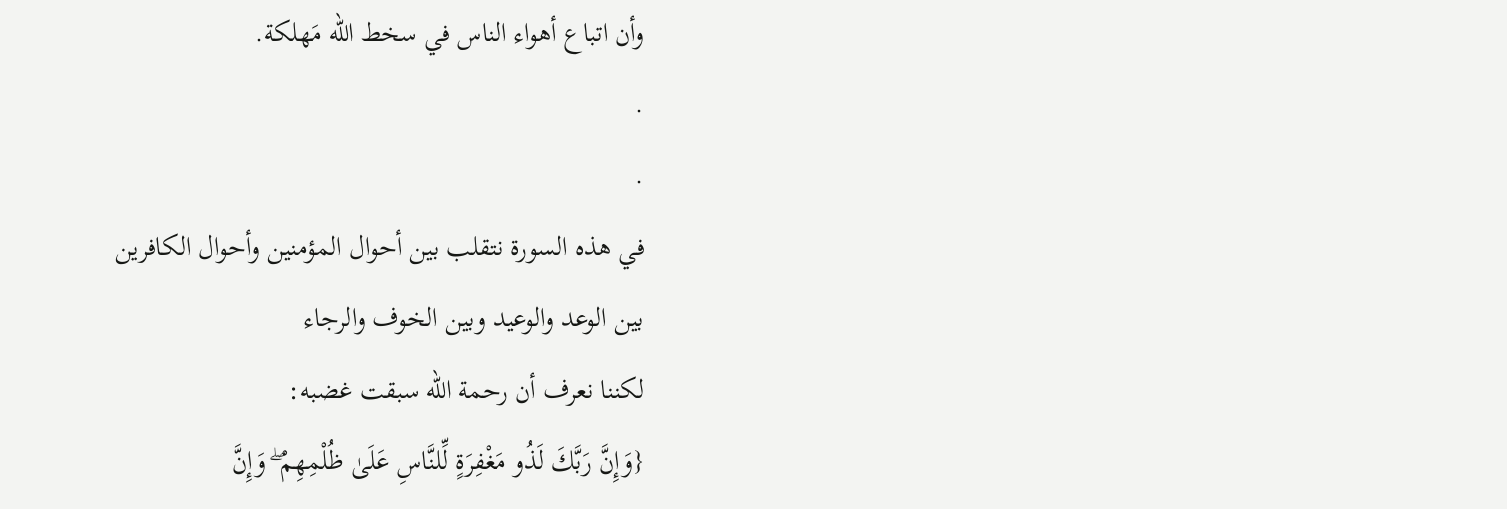وأن اتباع أهواء الناس في سخط الله مَهلكة.
.
.
في هذه السورة نتقلب بين أحوال المؤمنين وأحوال الكافرين
بين الوعد والوعيد وبين الخوف والرجاء
لكننا نعرف أن رحمة الله سبقت غضبه:
{وَإِنَّ رَبَّكَ لَذُو مَغْفِرَةٍ لِّلنَّاسِ عَلَىٰ ظُلْمِهِمْ ۖ وَإِنَّ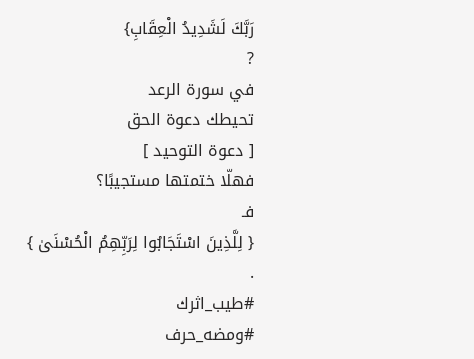رَبَّكَ لَشَدِيدُ الْعِقَابِ}
?
في سورة الرعد
تحيطك دعوة الحق
[ دعوة التوحيد ]
فهلّا ختمتها مستجيبًا؟
فـ
{ لِلَّذِينَ اسْتَجَابُوا لِرَبِّهِمُ الْحُسْنَىٰ }
.
#طيب_اثرك
#ومضه_حرف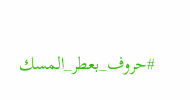#حروف_بعطر_المسك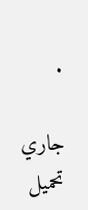.

جاري تحميل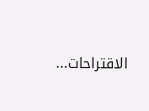الاقتراحات...